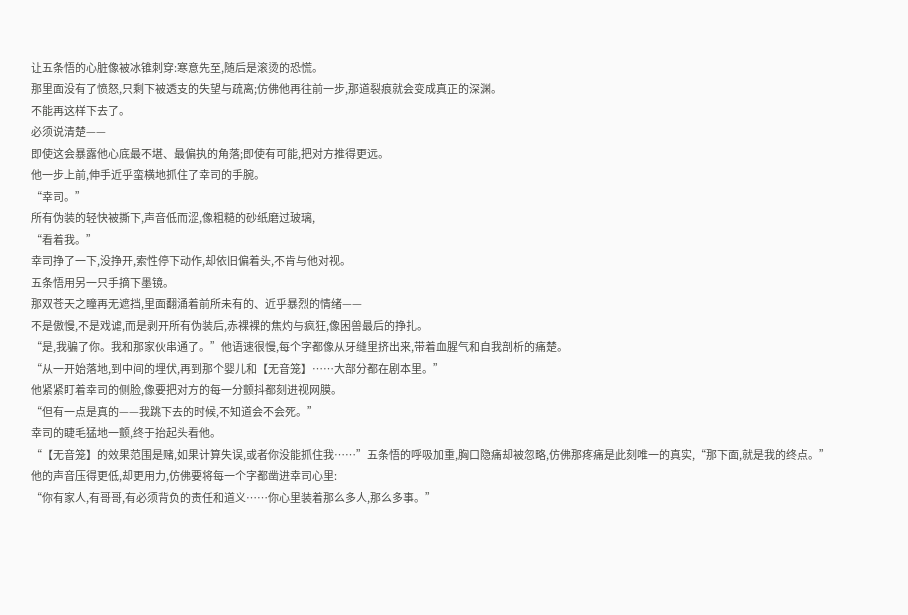让五条悟的心脏像被冰锥刺穿:寒意先至,随后是滚烫的恐慌。
那里面没有了愤怒,只剩下被透支的失望与疏离;仿佛他再往前一步,那道裂痕就会变成真正的深渊。
不能再这样下去了。
必须说清楚——
即使这会暴露他心底最不堪、最偏执的角落;即使有可能,把对方推得更远。
他一步上前,伸手近乎蛮横地抓住了幸司的手腕。
“幸司。”
所有伪装的轻快被撕下,声音低而涩,像粗糙的砂纸磨过玻璃,
“看着我。”
幸司挣了一下,没挣开,索性停下动作,却依旧偏着头,不肯与他对视。
五条悟用另一只手摘下墨镜。
那双苍天之瞳再无遮挡,里面翻涌着前所未有的、近乎暴烈的情绪——
不是傲慢,不是戏谑,而是剥开所有伪装后,赤裸裸的焦灼与疯狂,像困兽最后的挣扎。
“是,我骗了你。我和那家伙串通了。”他语速很慢,每个字都像从牙缝里挤出来,带着血腥气和自我剖析的痛楚。
“从一开始落地,到中间的埋伏,再到那个婴儿和【无音笼】……大部分都在剧本里。”
他紧紧盯着幸司的侧脸,像要把对方的每一分颤抖都刻进视网膜。
“但有一点是真的——我跳下去的时候,不知道会不会死。”
幸司的睫毛猛地一颤,终于抬起头看他。
“【无音笼】的效果范围是赌,如果计算失误,或者你没能抓住我……”五条悟的呼吸加重,胸口隐痛却被忽略,仿佛那疼痛是此刻唯一的真实,“那下面,就是我的终点。”
他的声音压得更低,却更用力,仿佛要将每一个字都凿进幸司心里:
“你有家人,有哥哥,有必须背负的责任和道义……你心里装着那么多人,那么多事。”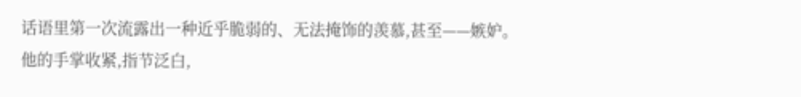话语里第一次流露出一种近乎脆弱的、无法掩饰的羡慕,甚至——嫉妒。
他的手掌收紧,指节泛白,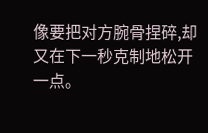像要把对方腕骨捏碎,却又在下一秒克制地松开一点。